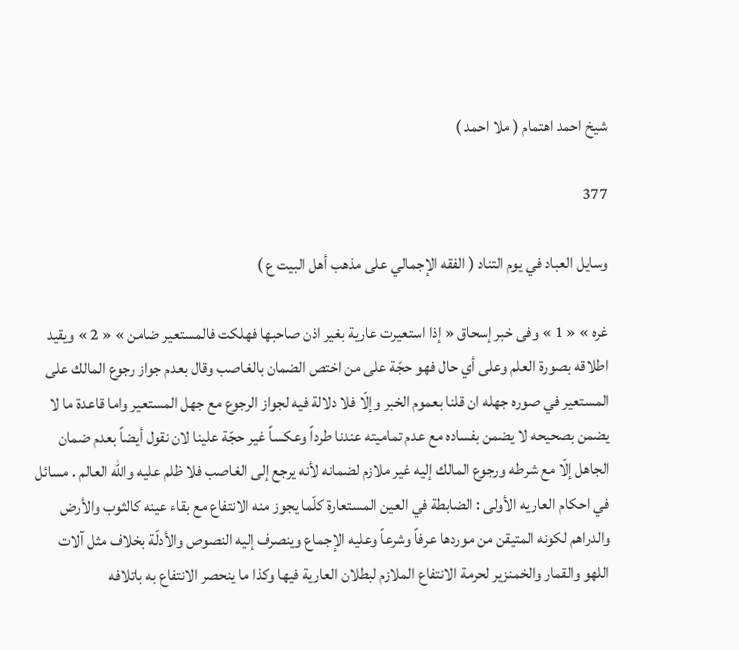شيخ احمد اهتمام ( ملا احمد )

377

وسايل العباد في يوم التناد ( الفقه الإجمالي على مذهب أهل البيت ع )

غره » « 1 » وفى خبر إسحاق « إذا استعيرت عارية بغير اذن صاحبها فهلكت فالمستعير ضامن » « 2 » ويقيد اطلاقه بصورة العلم وعلى أي حال فهو حجّة على من اختص الضمان بالغاصب وقال بعدم جواز رجوع المالك على المستعير في صوره جهله ان قلنا بعموم الخبر وإلّا فلا دلالة فيه لجواز الرجوع مع جهل المستعير واما قاعدة ما لا يضمن بصحيحه لا يضمن بفساده مع عدم تماميته عندنا طرداً وعكساً غير حجّة علينا لان نقول أيضاً بعدم ضمان الجاهل إلّا مع شرطه ورجوع المالك إليه غير ملازم لضمانه لأنه يرجع إلى الغاصب فلا ظلم عليه والله العالم . مسائل في احكام العاريه الأولى : الضابطة في العين المستعارة كلّما يجوز منه الانتفاع مع بقاء عينه كالثوب والأرض والدراهم لكونه المتيقن من موردها عرفاً وشرعاً وعليه الإجماع وينصرف إليه النصوص والأدلّة بخلاف مثل آلات اللهو والقمار والخمنزير لحرمة الانتفاع الملازم لبطلان العارية فيها وكذا ما ينحصر الانتفاع به باتلافه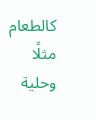كالطعام مثلًا وحلية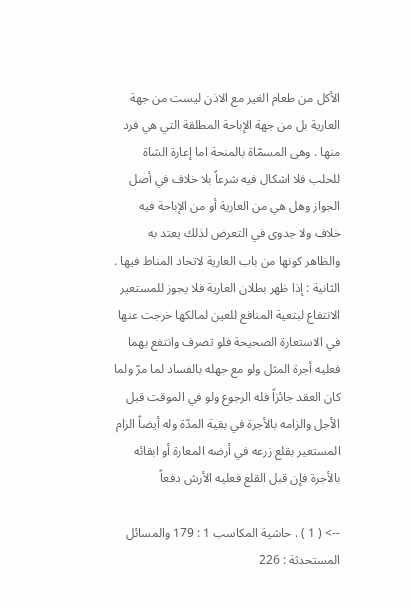الأكل من طعام الغير مع الاذن ليست من جهة العارية بل من جهة الإباحة المطلقة التي هي فرد منها . وهى المسمّاة بالمنحة اما إعارة الشاة للحلب فلا اشكال فيه شرعاً بلا خلاف في أصل الجواز وهل هي من العارية أو من الإباحة فيه خلاف ولا جدوى في التعرض لذلك يعتد به والظاهر كونها من باب العارية لاتحاد المناط فيها . الثانية : إذا ظهر بطلان العارية فلا يجوز للمستعير الانتفاع لبتعية المنافع للعين لمالكها خرجت عنها في الاستعارة الصحيحة فلو تصرف وانتفع بهما فعليه أجرة المثل ولو مع جهله بالفساد لما مرّ ولما كان العقد جائزاً فله الرجوع ولو في الموقت قبل الأجل والزامه بالأجرة في بقية المدّة وله أيضاً الزام المستعير بقلع زرعه في أرضه المعارة أو ابقائه بالأجرة فإن قبل القلع فعليه الأرش دفعاً

--> ( 1 ) . حاشية المكاسب 1 : 179 والمسائل المستحدثة : 226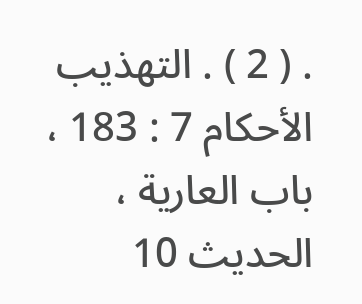. ( 2 ) . التهذيب الأحكام 7 : 183 ، باب العارية ، الحديث 10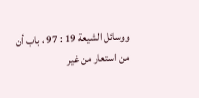ووسائل الشيعة 19 : 97 ، باب أن من استعار من غير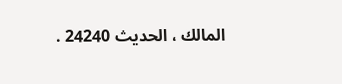المالك ، الحديث 24240 .